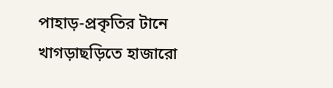পাহাড়-প্রকৃতির টানে খাগড়াছড়িতে হাজারো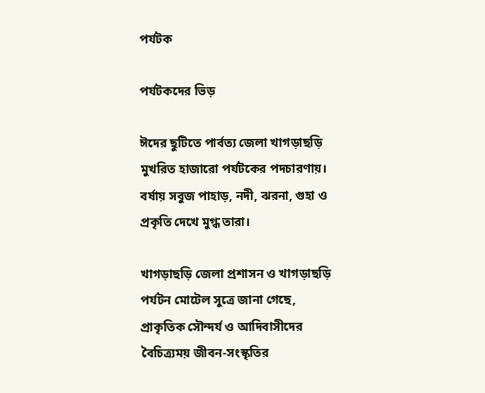পর্যটক

পর্যটকদের ভিড়

ঈদের ছুটিতে পার্বত্য জেলা খাগড়াছড়ি মুখরিত হাজারো পর্যটকের পদচারণায়। বর্ষায় সবুজ পাহাড়, নদী, ঝরনা, গুহা ও প্রকৃতি দেখে মুগ্ধ তারা।

খাগড়াছড়ি জেলা প্রশাসন ও খাগড়াছড়ি পর্যটন মোটেল সুত্রে জানা গেছে, প্রাকৃতিক সৌন্দর্য ও আদিবাসীদের বৈচিত্র্যময় জীবন-সংস্কৃতির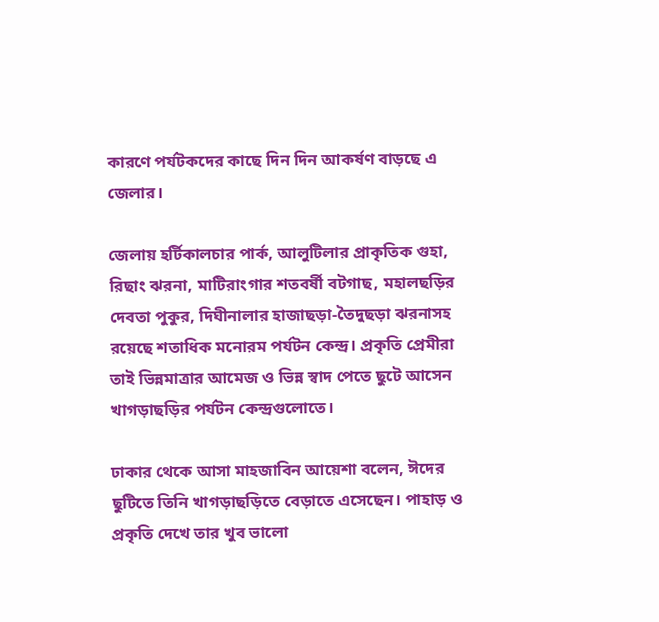কারণে পর্যটকদের কাছে দিন দিন আকর্ষণ বাড়ছে এ জেলার।

জেলায় হর্টিকালচার পার্ক, আলুটিলার প্রাকৃতিক গুহা, রিছাং ঝরনা, মাটিরাংগার শতবর্ষী বটগাছ, মহালছড়ির দেবতা পুকুর, দিঘীনালার হাজাছড়া-তৈদুছড়া ঝরনাসহ রয়েছে শতাধিক মনোরম পর্যটন কেন্দ্র। প্রকৃতি প্রেমীরা তাই ভিন্নমাত্রার আমেজ ও ভিন্ন স্বাদ পেতে ছুটে আসেন খাগড়াছড়ির পর্যটন কেন্দ্রগুলোতে।

ঢাকার থেকে আসা মাহজাবিন আয়েশা বলেন, ঈদের ছুটিতে তিনি খাগড়াছড়িতে বেড়াতে এসেছেন। পাহাড় ও প্রকৃতি দেখে তার খুব ভালো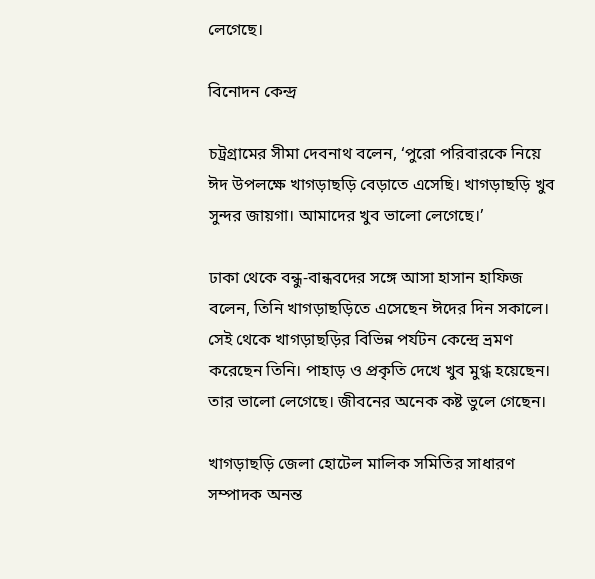লেগেছে।

বিনোদন কেন্দ্র

চট্রগ্রামের সীমা দেবনাথ বলেন, ‘পুরো পরিবারকে নিয়ে ঈদ উপলক্ষে খাগড়াছড়ি বেড়াতে এসেছি। খাগড়াছড়ি খুব সুন্দর জায়গা। আমাদের খুব ভালো লেগেছে।’

ঢাকা থেকে বন্ধু-বান্ধবদের সঙ্গে আসা হাসান হাফিজ বলেন, তিনি খাগড়াছড়িতে এসেছেন ঈদের দিন সকালে। সেই থেকে খাগড়াছড়ির বিভিন্ন পর্যটন কেন্দ্রে ভ্রমণ করেছেন তিনি। পাহাড় ও প্রকৃতি দেখে খুব মুগ্ধ হয়েছেন। তার ভালো লেগেছে। জীবনের অনেক কষ্ট ভুলে গেছেন।

খাগড়াছড়ি জেলা হোটেল মালিক সমিতির সাধারণ সম্পাদক অনন্ত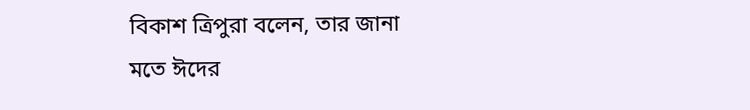বিকাশ ত্রিপুরা বলেন, তার জানা মতে ঈদের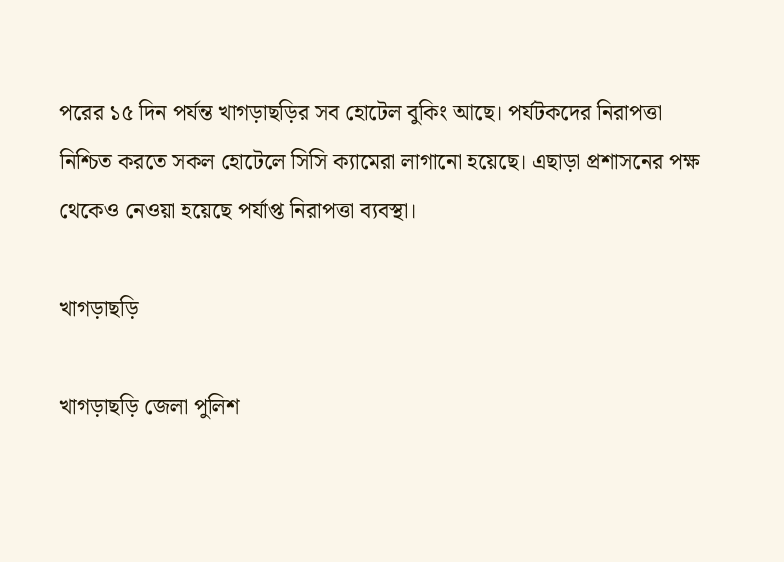পরের ১৫ দিন পর্যন্ত খাগড়াছড়ির সব হোটেল বুকিং আছে। পর্যটকদের নিরাপত্তা নিশ্চিত করতে সকল হোটেলে সিসি ক্যামেরা লাগানো হয়েছে। এছাড়া প্রশাসনের পক্ষ থেকেও নেওয়া হয়েছে পর্যাপ্ত নিরাপত্তা ব্যবস্থা।

খাগড়াছড়ি

খাগড়াছড়ি জেলা পুলিশ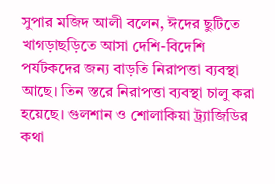সুপার মজিদ আলী বলেন, ঈদের ছুটিতে খাগড়াছড়িতে আসা দেশি-বিদেশি পর্যটকদের জন্য বাড়তি নিরাপত্তা ব্যবস্থা আছে। তিন স্তরে নিরাপত্তা ব্যবস্থা চালু করা হয়েছে। গুলশান ও শোলাকিয়া ট্র্যাজিডির কথা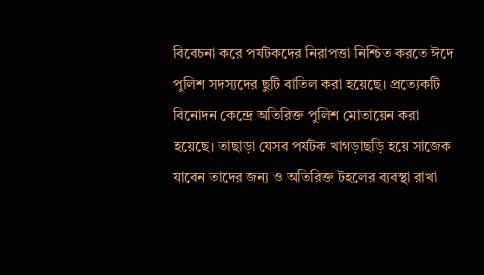বিবেচনা করে পর্যটকদের নিরাপত্তা নিশ্চিত করতে ঈদে পুলিশ সদস্যদের ছুটি বাতিল করা হয়েছে। প্রত্যেকটি বিনোদন কেন্দ্রে অতিরিক্ত পুলিশ মোতায়েন করা হয়েছে। তাছাড়া যেসব পর্যটক খাগড়াছড়ি হয়ে সাজেক যাবেন তাদের জন্য ও অতিরিক্ত টহলের ব্যবস্থা রাখা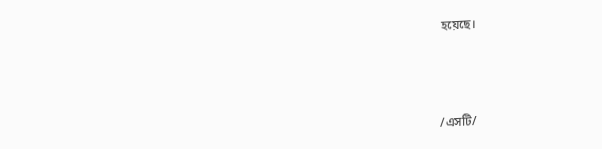হয়েছে।



/এসটি/